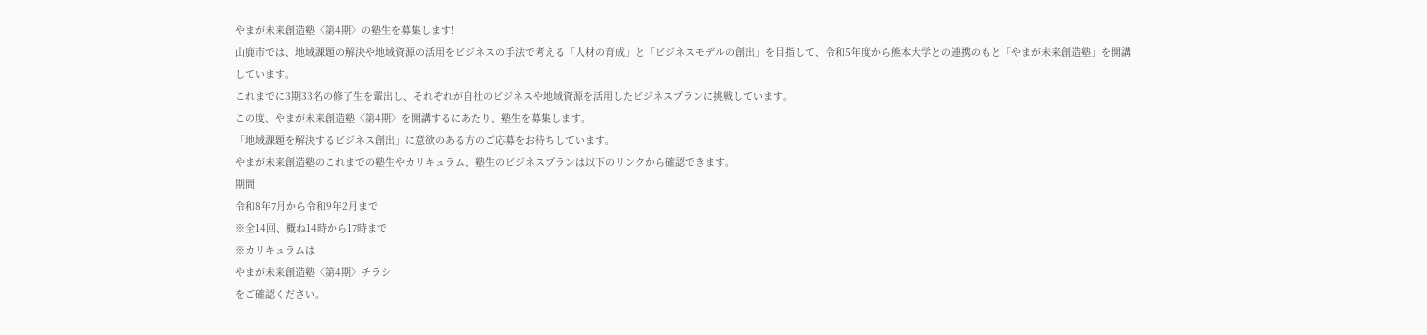やまが未来創造塾〈第4期〉の塾生を募集します!
山鹿市では、地域課題の解決や地域資源の活用をビジネスの手法で考える「人材の育成」と「ビジネスモデルの創出」を目指して、令和5年度から熊本大学との連携のもと「やまが未来創造塾」を開講しています。
これまでに3期33名の修了生を輩出し、それぞれが自社のビジネスや地域資源を活用したビジネスプランに挑戦しています。
この度、やまが未来創造塾〈第4期〉を開講するにあたり、塾生を募集します。
「地域課題を解決するビジネス創出」に意欲のある方のご応募をお待ちしています。
やまが未来創造塾のこれまでの塾生やカリキュラム、塾生のビジネスプランは以下のリンクから確認できます。
期間
令和8年7月から令和9年2月まで
※全14回、概ね14時から17時まで
※カリキュラムは
やまが未来創造塾〈第4期〉チラシ
をご確認ください。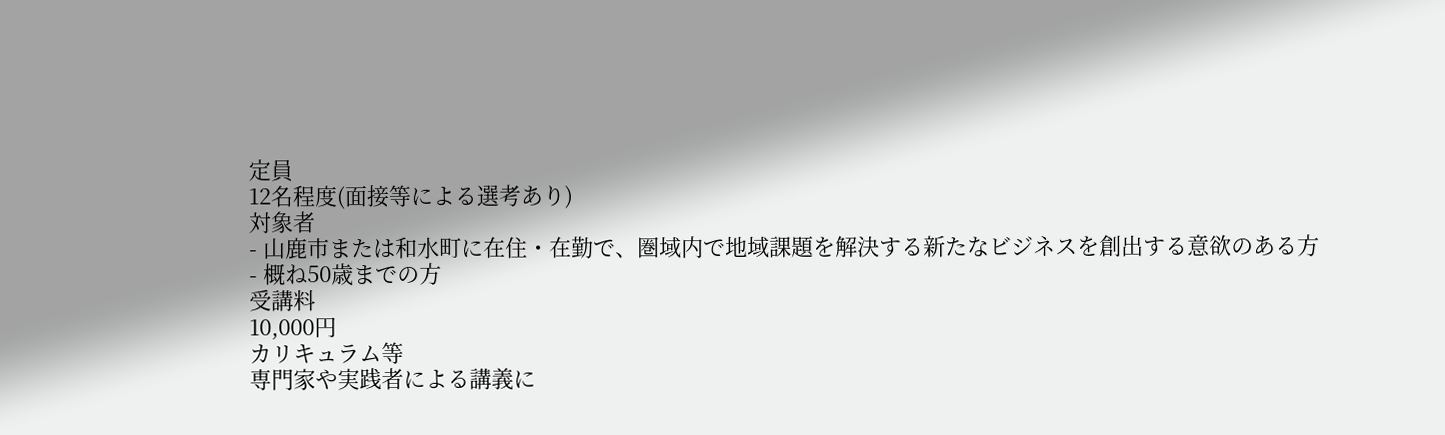定員
12名程度(面接等による選考あり)
対象者
- 山鹿市または和水町に在住・在勤で、圏域内で地域課題を解決する新たなビジネスを創出する意欲のある方
- 概ね50歳までの方
受講料
10,000円
カリキュラム等
専門家や実践者による講義に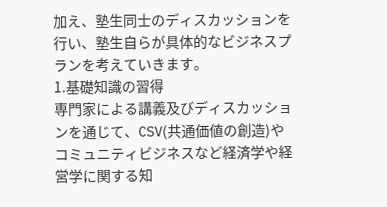加え、塾生同士のディスカッションを行い、塾生自らが具体的なビジネスプランを考えていきます。
1.基礎知識の習得
専門家による講義及びディスカッションを通じて、CSV(共通価値の創造)やコミュニティビジネスなど経済学や経営学に関する知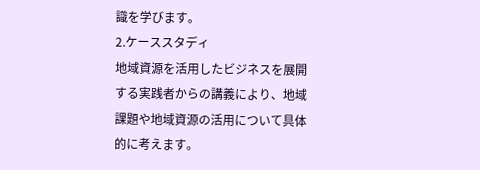識を学びます。
2.ケーススタディ
地域資源を活用したビジネスを展開する実践者からの講義により、地域課題や地域資源の活用について具体的に考えます。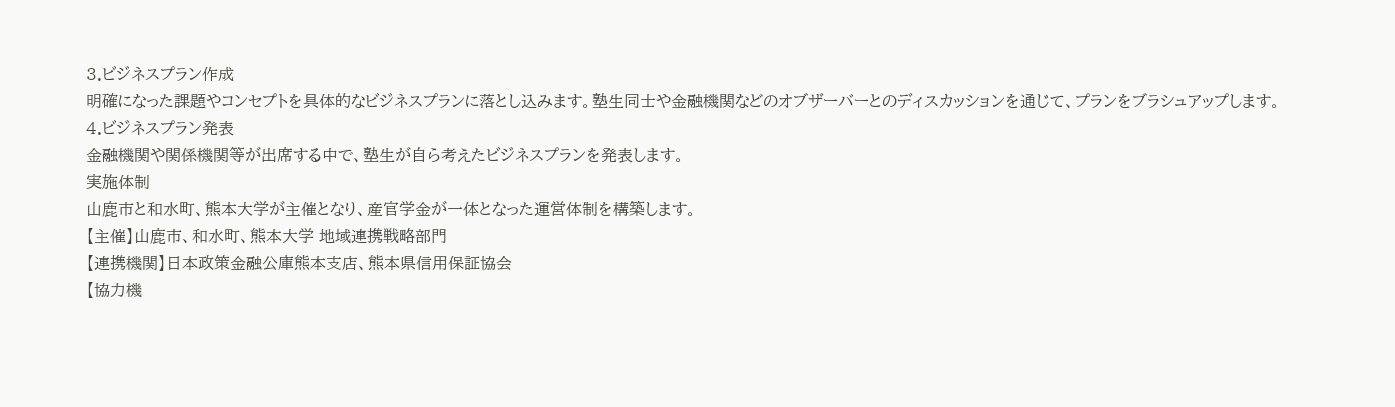3.ビジネスプラン作成
明確になった課題やコンセプトを具体的なビジネスプランに落とし込みます。塾生同士や金融機関などのオブザーバーとのディスカッションを通じて、プランをブラシュアップします。
4.ビジネスプラン発表
金融機関や関係機関等が出席する中で、塾生が自ら考えたビジネスプランを発表します。
実施体制
山鹿市と和水町、熊本大学が主催となり、産官学金が一体となった運営体制を構築します。
【主催】山鹿市、和水町、熊本大学 地域連携戦略部門
【連携機関】日本政策金融公庫熊本支店、熊本県信用保証協会
【協力機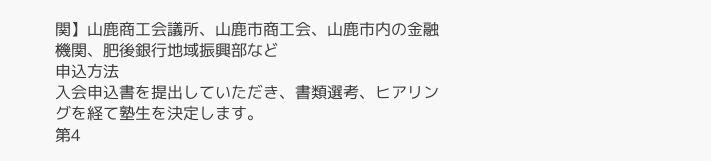関】山鹿商工会議所、山鹿市商工会、山鹿市内の金融機関、肥後銀行地域振興部など
申込方法
入会申込書を提出していただき、書類選考、ヒアリングを経て塾生を決定します。
第4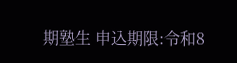期塾生 申込期限:令和8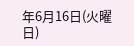年6月16日(火曜日)